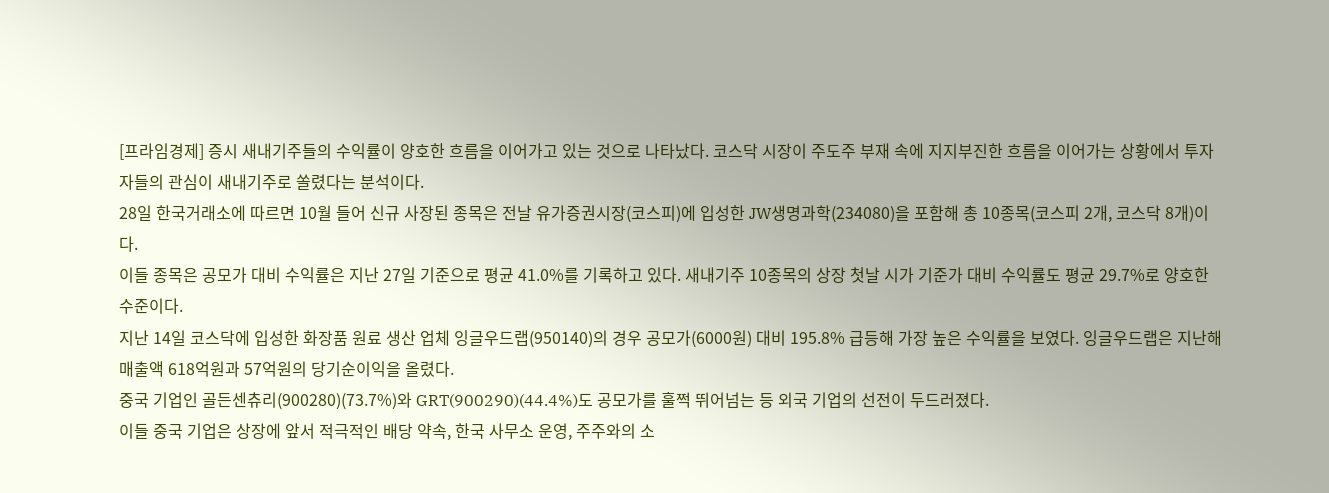[프라임경제] 증시 새내기주들의 수익률이 양호한 흐름을 이어가고 있는 것으로 나타났다. 코스닥 시장이 주도주 부재 속에 지지부진한 흐름을 이어가는 상황에서 투자자들의 관심이 새내기주로 쏠렸다는 분석이다.
28일 한국거래소에 따르면 10월 들어 신규 사장된 종목은 전날 유가증권시장(코스피)에 입성한 JW생명과학(234080)을 포함해 총 10종목(코스피 2개, 코스닥 8개)이다.
이들 종목은 공모가 대비 수익률은 지난 27일 기준으로 평균 41.0%를 기록하고 있다. 새내기주 10종목의 상장 첫날 시가 기준가 대비 수익률도 평균 29.7%로 양호한 수준이다.
지난 14일 코스닥에 입성한 화장품 원료 생산 업체 잉글우드랩(950140)의 경우 공모가(6000원) 대비 195.8% 급등해 가장 높은 수익률을 보였다. 잉글우드랩은 지난해 매출액 618억원과 57억원의 당기순이익을 올렸다.
중국 기업인 골든센츄리(900280)(73.7%)와 GRT(900290)(44.4%)도 공모가를 훌쩍 뛰어넘는 등 외국 기업의 선전이 두드러졌다.
이들 중국 기업은 상장에 앞서 적극적인 배당 약속, 한국 사무소 운영, 주주와의 소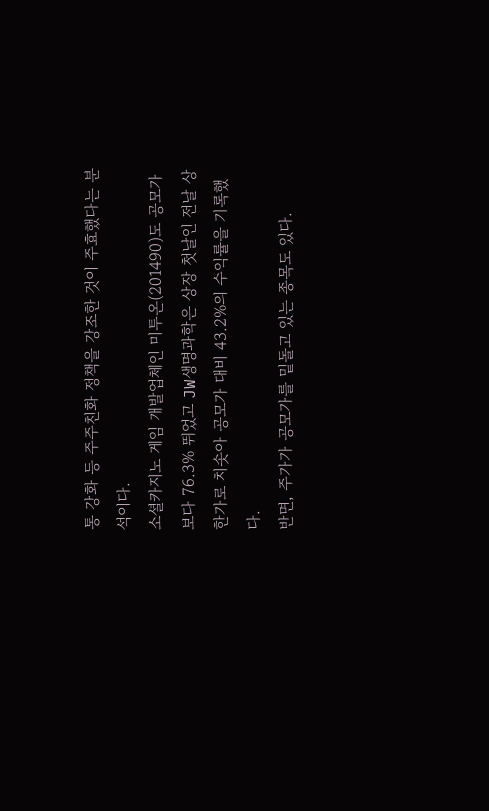통 강화 등 주주친화 정책을 강조한 것이 주효했다는 분석이다.
소셜카지노 게임 개발업체인 미투온(201490)도 공모가보다 76.3% 뛰었고 JW생명과학은 상장 첫날인 전날 상한가로 치솟아 공모가 대비 43.2%의 수익률을 기록했다.
반면, 주가가 공모가를 밑돌고 있는 종목도 있다.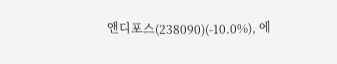앤디포스(238090)(-10.0%), 에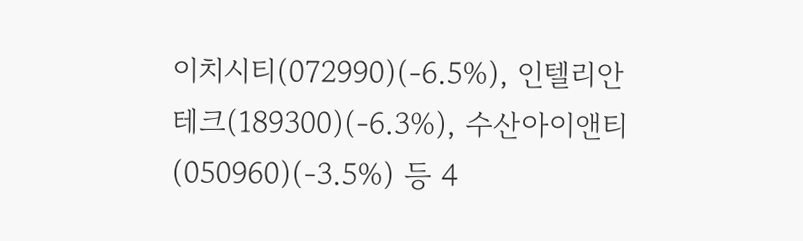이치시티(072990)(-6.5%), 인텔리안테크(189300)(-6.3%), 수산아이앤티(050960)(-3.5%) 등 4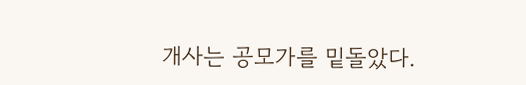개사는 공모가를 밑돌았다.